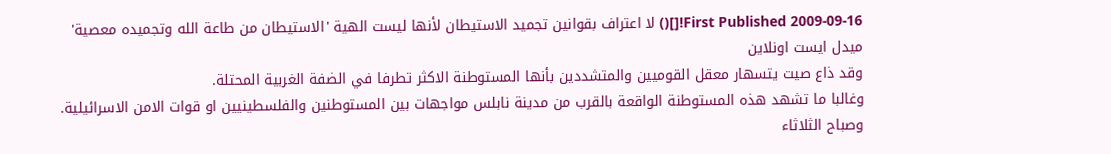First Published 2009-09-16![]() لا اعتراف بقوانين تجميد الاستيطان لأنها ليست الهية 'الاستيطان من طاعة الله وتجميده معصية'
ميدل ايست اونلاين
وقد ذاع صيت يتسهار معقل القوميين والمتشددين بأنها المستوطنة الاكثر تطرفا في الضفة الغربية المحتلة.
وغالبا ما تشهد هذه المستوطنة الواقعة بالقرب من مدينة نابلس مواجهات بين المستوطنين والفلسطينيين او قوات الامن الاسرائيلية.
وصباح الثلاثاء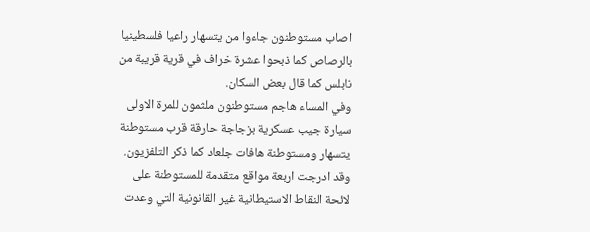اصاب مستوطنون جاءوا من يتسهار راعيا فلسطينيا بالرصاص كما ذبحوا عشرة خراف في قرية قريبة من نابلس كما قال بعض السكان.
وفي المساء هاجم مستوطنون ملثمون للمرة الاولى سيارة جيب عسكرية بزجاجة حارقة قرب مستوطنة يتسهار ومستوطنة هافات جلعاد كما ذكر التلفزيون.
وقد ادرجت اربعة مواقع متقدمة للمستوطنة على لائحة النقاط الاستيطانية غير القانونية التي وعدت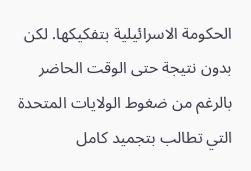الحكومة الاسرائيلية بتفكيكها. لكن بدون نتيجة حتى الوقت الحاضر بالرغم من ضغوط الولايات المتحدة التي تطالب بتجميد كامل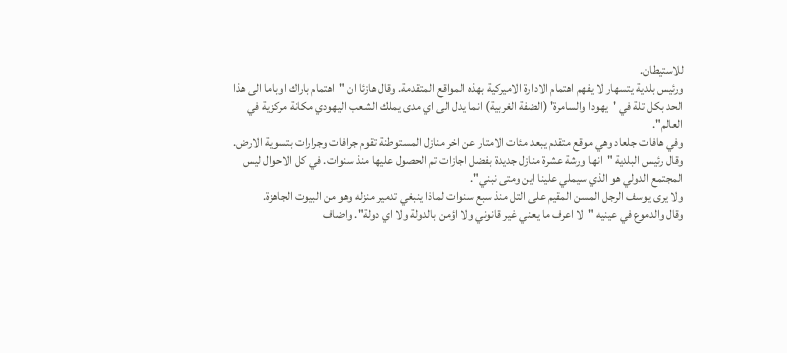للاستيطان.
ورئيس بلدية يتسهار لا يفهم اهتمام الادارة الاميركية بهذه المواقع المتقدمة. وقال هازئا ان "اهتمام باراك اوباما الى هذا الحد بكل تلة في 'يهودا والسامرة' (الضفة الغربية) انما يدل الى اي مدى يملك الشعب اليهودي مكانة مركزية في العالم".
وفي هافات جلعاد وهي موقع متقدم يبعد مئات الامتار عن اخر منازل المستوطنة تقوم جرافات وجرارات بتسوية الارض.
وقال رئيس البلدية "انها ورشة عشرة منازل جديدة بفضل اجازات تم الحصول عليها منذ سنوات. في كل الاحوال ليس المجتمع الدولي هو الذي سيملي علينا اين ومتى نبني".
ولا يرى يوسف الرجل المسن المقيم على التل منذ سبع سنوات لماذا ينبغي تدمير منزله وهو من البيوت الجاهزة.
وقال والدموع في عينيه "لا اعرف ما يعني غير قانوني ولا اؤمن بالدولة ولا اي دولة". واضاف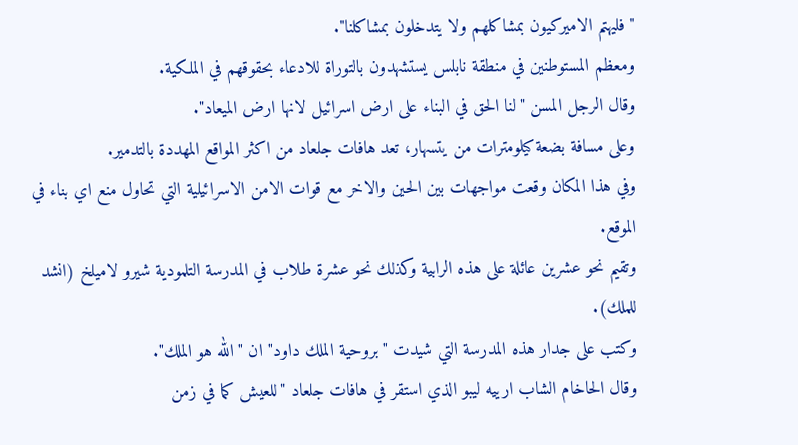"فليهتم الاميركيون بمشاكلهم ولا يتدخلون بمشاكلنا".
ومعظم المستوطنين في منطقة نابلس يستشهدون بالتوراة للادعاء بحقوقهم في الملكية.
وقال الرجل المسن "لنا الحق في البناء على ارض اسرائيل لانها ارض الميعاد".
وعلى مسافة بضعة كيلومترات من يتسهار، تعد هافات جلعاد من اكثر المواقع المهددة بالتدمير.
وفي هذا المكان وقعت مواجهات بين الحين والاخر مع قوات الامن الاسرائيلية التي تحاول منع اي بناء في الموقع.
وتقيم نحو عشرين عائلة على هذه الرابية وكذلك نحو عشرة طلاب في المدرسة التلمودية شيرو لاميلخ (انشد للملك).
وكتب على جدار هذه المدرسة التي شيدت "بروحية الملك داود" ان "الله هو الملك".
وقال الحاخام الشاب ارييه ليبو الذي استقر في هافات جلعاد "للعيش كما في زمن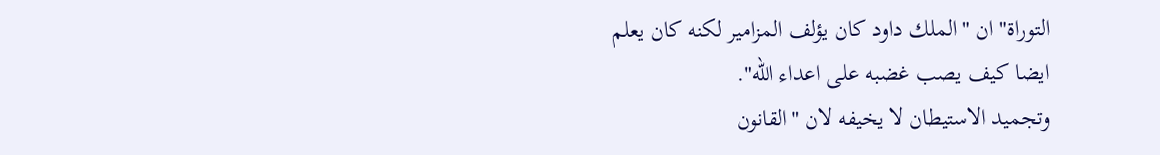التوراة" ان "الملك داود كان يؤلف المزامير لكنه كان يعلم ايضا كيف يصب غضبه على اعداء الله".
وتجميد الاستيطان لا يخيفه لان "القانون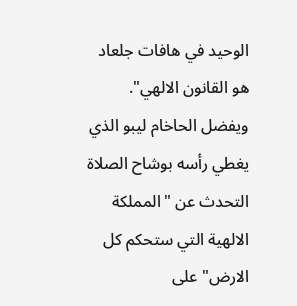الوحيد في هافات جلعاد هو القانون الالهي".
ويفضل الحاخام ليبو الذي يغطي رأسه بوشاح الصلاة التحدث عن "المملكة الالهية التي ستحكم كل الارض" على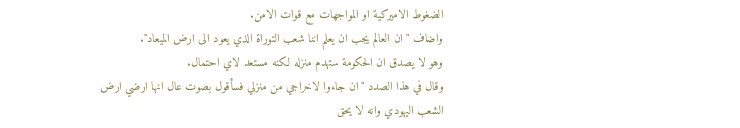الضغوط الاميركية او المواجهات مع قوات الامن.
واضاف "ان العالم يجب ان يعلم اننا شعب التوراة الذي يعود الى ارض الميعاد".
وهو لا يصدق ان الحكومة ستهدم منزله لكنه مستعد لاي احتمال.
وقال في هذا الصدد "ان جاءوا لاخراجي من منزلي فسأقول بصوت عال انها ارضي ارض الشعب اليهودي وانه لا يحق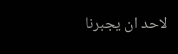لاحد ان يجبرنا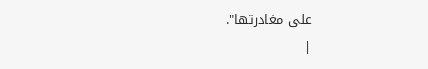على مغادرتها".
|